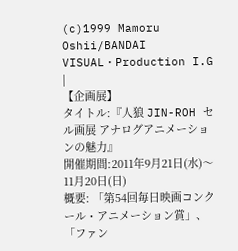(c)1999 Mamoru Oshii/BANDAI VISUAL・Production I.G
|
【企画展】
タイトル:『人狼 JIN-ROH セル画展 アナログアニメーションの魅力』
開催期間:2011年9月21日(水)〜11月20日(日)
概要: 「第54回毎日映画コンクール・アニメーション賞」、「ファン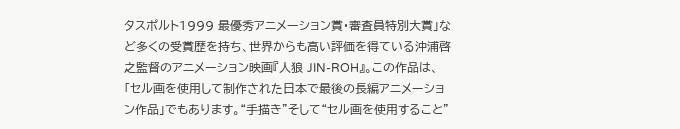タスポルト1999 最優秀アニメーション賞・審査員特別大賞」など多くの受賞歴を持ち、世界からも高い評価を得ている沖浦啓之監督のアニメーション映画『人狼 JIN-ROH』。この作品は、「セル画を使用して制作された日本で最後の長編アニメーション作品」でもあります。“手描き”そして“セル画を使用すること”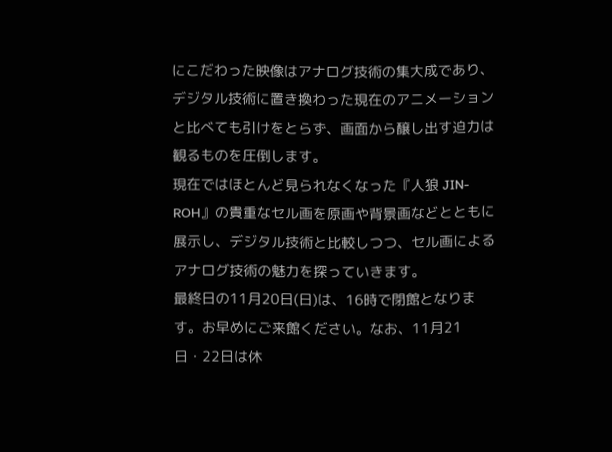にこだわった映像はアナログ技術の集大成であり、デジタル技術に置き換わった現在のアニメーションと比べても引けをとらず、画面から醸し出す迫力は観るものを圧倒します。
現在ではほとんど見られなくなった『人狼 JIN-ROH』の貴重なセル画を原画や背景画などとともに展示し、デジタル技術と比較しつつ、セル画によるアナログ技術の魅力を探っていきます。
最終日の11月20日(日)は、16時で閉館となります。お早めにご来館ください。なお、11月21日・22日は休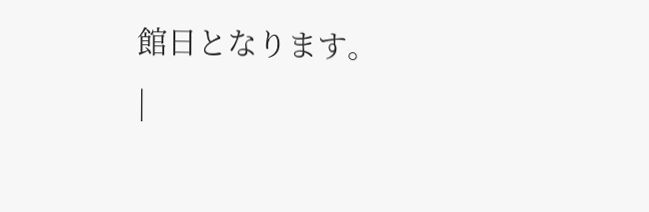館日となります。
|